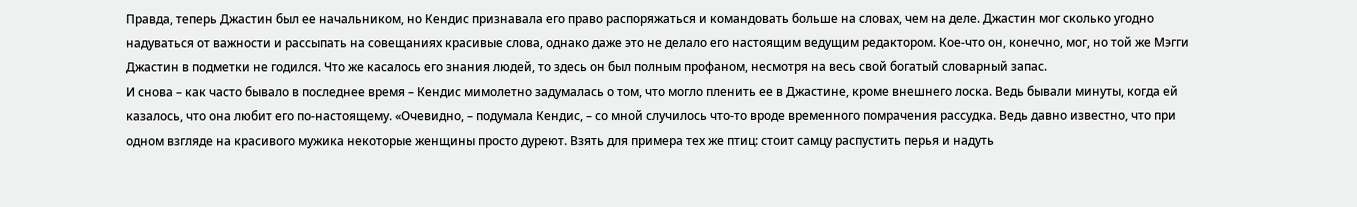Правда, теперь Джастин был ее начальником, но Кендис признавала его право распоряжаться и командовать больше на словах, чем на деле. Джастин мог сколько угодно надуваться от важности и рассыпать на совещаниях красивые слова, однако даже это не делало его настоящим ведущим редактором. Кое-что он, конечно, мог, но той же Мэгги Джастин в подметки не годился. Что же касалось его знания людей, то здесь он был полным профаном, несмотря на весь свой богатый словарный запас.
И снова – как часто бывало в последнее время – Кендис мимолетно задумалась о том, что могло пленить ее в Джастине, кроме внешнего лоска. Ведь бывали минуты, когда ей казалось, что она любит его по-настоящему. «Очевидно, – подумала Кендис, – со мной случилось что-то вроде временного помрачения рассудка. Ведь давно известно, что при одном взгляде на красивого мужика некоторые женщины просто дуреют. Взять для примера тех же птиц: стоит самцу распустить перья и надуть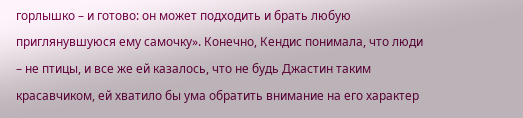горлышко – и готово: он может подходить и брать любую приглянувшуюся ему самочку». Конечно, Кендис понимала, что люди – не птицы, и все же ей казалось, что не будь Джастин таким красавчиком, ей хватило бы ума обратить внимание на его характер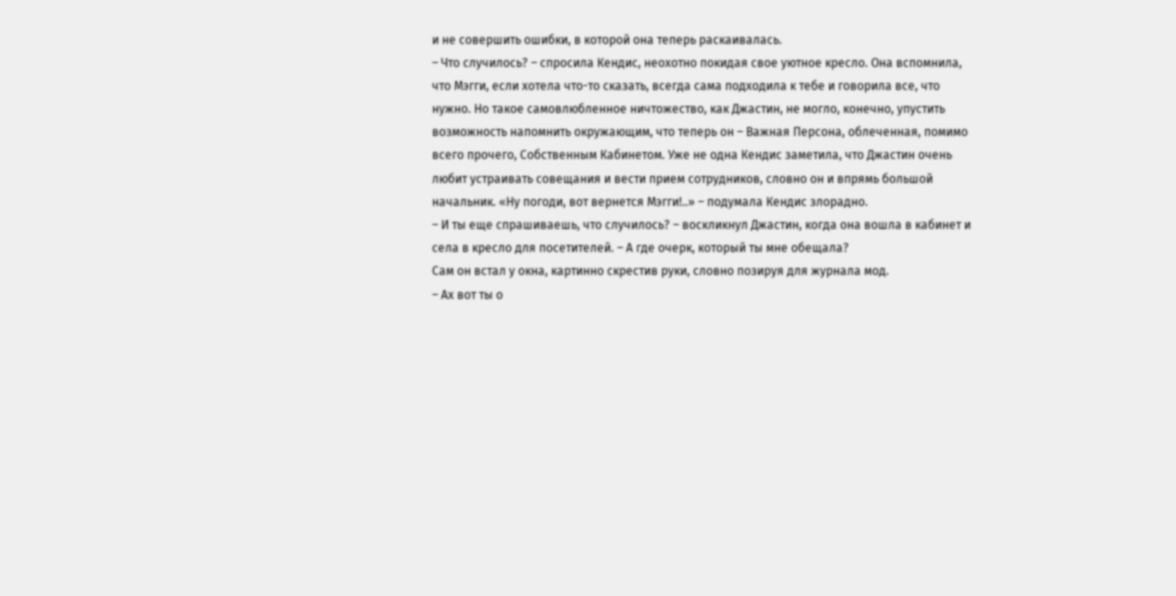и не совершить ошибки, в которой она теперь раскаивалась.
– Что случилось? – спросила Кендис, неохотно покидая свое уютное кресло. Она вспомнила, что Мэгги, если хотела что-то сказать, всегда сама подходила к тебе и говорила все, что нужно. Но такое самовлюбленное ничтожество, как Джастин, не могло, конечно, упустить возможность напомнить окружающим, что теперь он – Важная Персона, облеченная, помимо всего прочего, Собственным Кабинетом. Уже не одна Кендис заметила, что Джастин очень любит устраивать совещания и вести прием сотрудников, словно он и впрямь большой начальник. «Ну погоди, вот вернется Мэгги!..» – подумала Кендис злорадно.
– И ты еще спрашиваешь, что случилось? – воскликнул Джастин, когда она вошла в кабинет и села в кресло для посетителей. – А где очерк, который ты мне обещала?
Сам он встал у окна, картинно скрестив руки, словно позируя для журнала мод.
– Ах вот ты о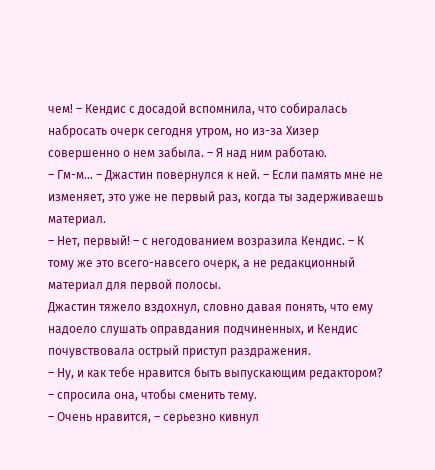чем! – Кендис с досадой вспомнила, что собиралась набросать очерк сегодня утром, но из-за Хизер совершенно о нем забыла. – Я над ним работаю.
– Гм-м… – Джастин повернулся к ней. – Если память мне не изменяет, это уже не первый раз, когда ты задерживаешь материал.
– Нет, первый! – с негодованием возразила Кендис. – К тому же это всего-навсего очерк, а не редакционный материал для первой полосы.
Джастин тяжело вздохнул, словно давая понять, что ему надоело слушать оправдания подчиненных, и Кендис почувствовала острый приступ раздражения.
– Ну, и как тебе нравится быть выпускающим редактором? – спросила она, чтобы сменить тему.
– Очень нравится, – серьезно кивнул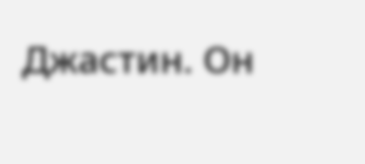Джастин. Он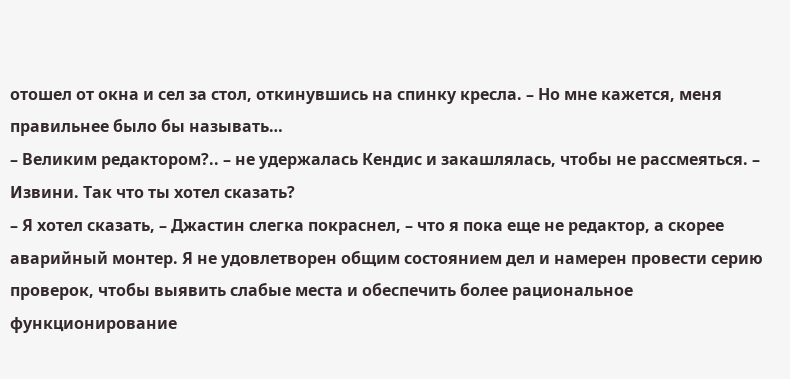отошел от окна и сел за стол, откинувшись на спинку кресла. – Но мне кажется, меня правильнее было бы называть…
– Великим редактором?.. – не удержалась Кендис и закашлялась, чтобы не рассмеяться. – Извини. Так что ты хотел сказать?
– Я хотел сказать, – Джастин слегка покраснел, – что я пока еще не редактор, а скорее аварийный монтер. Я не удовлетворен общим состоянием дел и намерен провести серию проверок, чтобы выявить слабые места и обеспечить более рациональное функционирование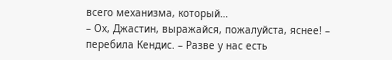всего механизма, который…
– Ох, Джастин, выражайся, пожалуйста, яснее! – перебила Кендис. – Разве у нас есть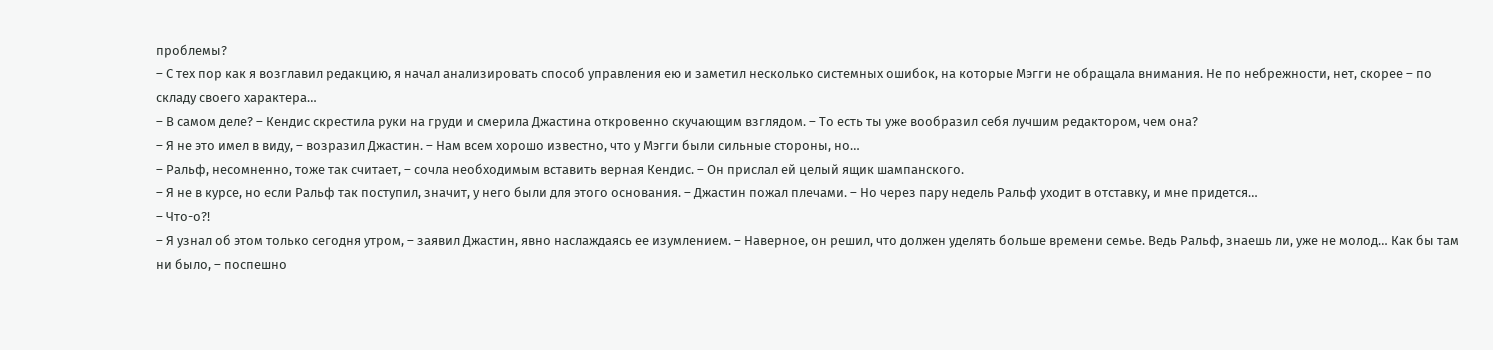проблемы?
– С тех пор как я возглавил редакцию, я начал анализировать способ управления ею и заметил несколько системных ошибок, на которые Мэгги не обращала внимания. Не по небрежности, нет, скорее – по складу своего характера…
– В самом деле? – Кендис скрестила руки на груди и смерила Джастина откровенно скучающим взглядом. – То есть ты уже вообразил себя лучшим редактором, чем она?
– Я не это имел в виду, – возразил Джастин. – Нам всем хорошо известно, что у Мэгги были сильные стороны, но…
– Ральф, несомненно, тоже так считает, – сочла необходимым вставить верная Кендис. – Он прислал ей целый ящик шампанского.
– Я не в курсе, но если Ральф так поступил, значит, у него были для этого основания. – Джастин пожал плечами. – Но через пару недель Ральф уходит в отставку, и мне придется…
– Что-о?!
– Я узнал об этом только сегодня утром, – заявил Джастин, явно наслаждаясь ее изумлением. – Наверное, он решил, что должен уделять больше времени семье. Ведь Ральф, знаешь ли, уже не молод… Как бы там ни было, – поспешно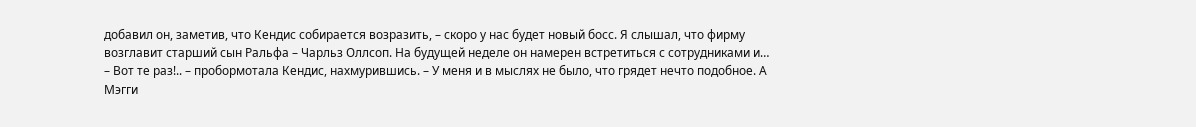добавил он, заметив, что Кендис собирается возразить, – скоро у нас будет новый босс. Я слышал, что фирму возглавит старший сын Ральфа – Чарльз Оллсоп. На будущей неделе он намерен встретиться с сотрудниками и…
– Вот те раз!.. – пробормотала Кендис, нахмурившись. – У меня и в мыслях не было, что грядет нечто подобное. А Мэгги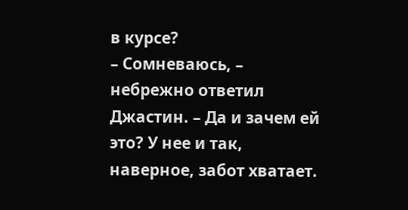в курсе?
– Сомневаюсь, – небрежно ответил Джастин. – Да и зачем ей это? У нее и так, наверное, забот хватает.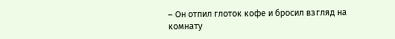– Он отпил глоток кофе и бросил взгляд на комнату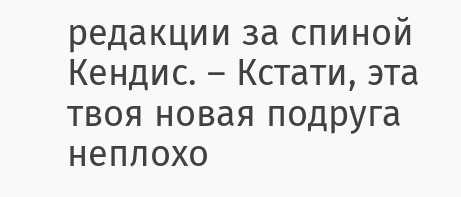редакции за спиной Кендис. – Кстати, эта твоя новая подруга неплохо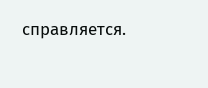справляется.